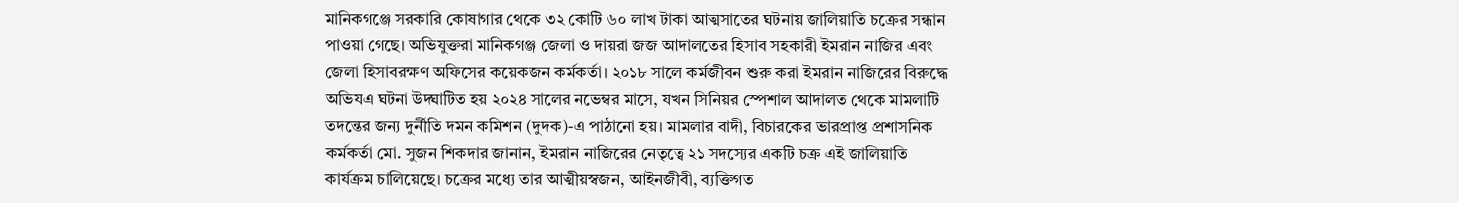মানিকগঞ্জে সরকারি কোষাগার থেকে ৩২ কোটি ৬০ লাখ টাকা আত্মসাতের ঘটনায় জালিয়াতি চক্রের সন্ধান পাওয়া গেছে। অভিযুক্তরা মানিকগঞ্জ জেলা ও দায়রা জজ আদালতের হিসাব সহকারী ইমরান নাজির এবং জেলা হিসাবরক্ষণ অফিসের কয়েকজন কর্মকর্তা। ২০১৮ সালে কর্মজীবন শুরু করা ইমরান নাজিরের বিরুদ্ধে অভিযএ ঘটনা উদ্ঘাটিত হয় ২০২৪ সালের নভেম্বর মাসে, যখন সিনিয়র স্পেশাল আদালত থেকে মামলাটি তদন্তের জন্য দুর্নীতি দমন কমিশন (দুদক)-এ পাঠানো হয়। মামলার বাদী, বিচারকের ভারপ্রাপ্ত প্রশাসনিক কর্মকর্তা মো. সুজন শিকদার জানান, ইমরান নাজিরের নেতৃত্বে ২১ সদস্যের একটি চক্র এই জালিয়াতি কার্যক্রম চালিয়েছে। চক্রের মধ্যে তার আত্মীয়স্বজন, আইনজীবী, ব্যক্তিগত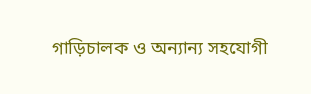গাড়িচালক ও অন্যান্য সহযোগী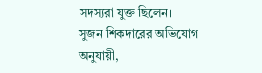সদস্যরা যুক্ত ছিলেন।
সুজন শিকদারের অভিযোগ অনুযায়ী,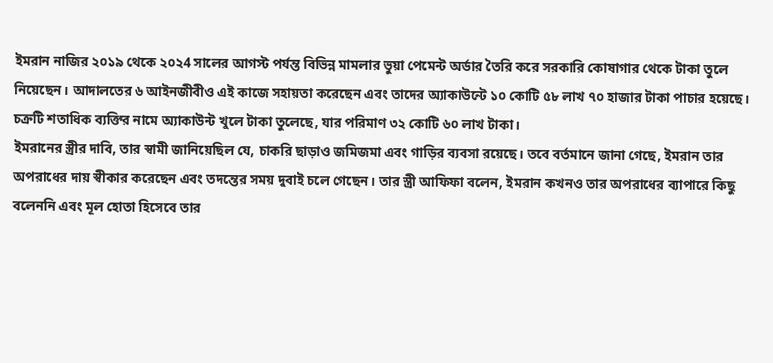ইমরান নাজির ২০১৯ থেকে ২০২4 সালের আগস্ট পর্যন্ত বিভিন্ন মামলার ভুয়া পেমেন্ট অর্ডার তৈরি করে সরকারি কোষাগার থেকে টাকা তুলে নিয়েছেন। আদালতের ৬ আইনজীবীও এই কাজে সহায়তা করেছেন এবং তাদের অ্যাকাউন্টে ১০ কোটি ৫৮ লাখ ৭০ হাজার টাকা পাচার হয়েছে। চক্রটি শতাধিক ব্যক্তির নামে অ্যাকাউন্ট খুলে টাকা তুলেছে, যার পরিমাণ ৩২ কোটি ৬০ লাখ টাকা।
ইমরানের স্ত্রীর দাবি, তার স্বামী জানিয়েছিল যে, চাকরি ছাড়াও জমিজমা এবং গাড়ির ব্যবসা রয়েছে। তবে বর্তমানে জানা গেছে, ইমরান তার অপরাধের দায় স্বীকার করেছেন এবং তদন্তের সময় দুবাই চলে গেছেন। তার স্ত্রী আফিফা বলেন, ইমরান কখনও তার অপরাধের ব্যাপারে কিছু বলেননি এবং মূল হোতা হিসেবে তার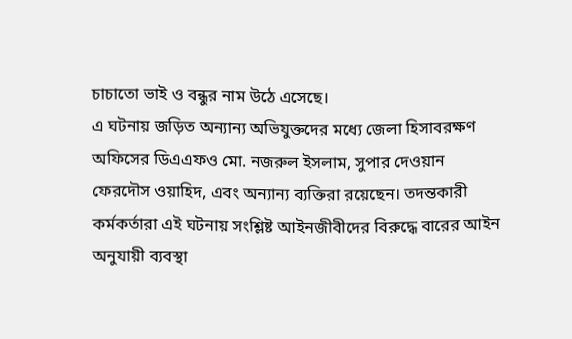চাচাতো ভাই ও বন্ধুর নাম উঠে এসেছে।
এ ঘটনায় জড়িত অন্যান্য অভিযুক্তদের মধ্যে জেলা হিসাবরক্ষণ অফিসের ডিএএফও মো. নজরুল ইসলাম, সুপার দেওয়ান ফেরদৌস ওয়াহিদ, এবং অন্যান্য ব্যক্তিরা রয়েছেন। তদন্তকারী কর্মকর্তারা এই ঘটনায় সংশ্লিষ্ট আইনজীবীদের বিরুদ্ধে বারের আইন অনুযায়ী ব্যবস্থা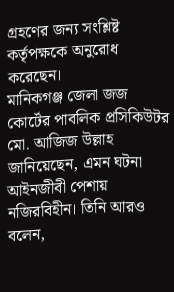গ্রহণের জন্য সংশ্লিষ্ট কর্তৃপক্ষকে অনুরোধ করেছেন।
মানিকগঞ্জ জেলা জজ কোর্টের পাবলিক প্রসিকিউটর মো. আজিজ উল্লাহ জানিয়েছেন, এমন ঘটনা আইনজীবী পেশায় নজিরবিহীন। তিনি আরও বলেন,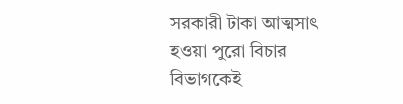সরকারী টাকা আত্মসাৎ হওয়া পুরো বিচার বিভাগকেই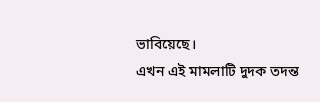ভাবিয়েছে।
এখন এই মামলাটি দুদক তদন্ত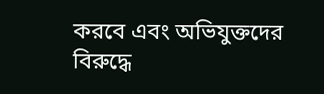করবে এবং অভিযুক্তদের বিরুদ্ধে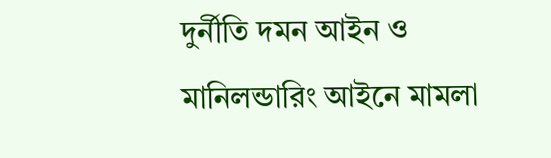দুর্নীতি দমন আইন ও মানিলন্ডারিং আইনে মামলা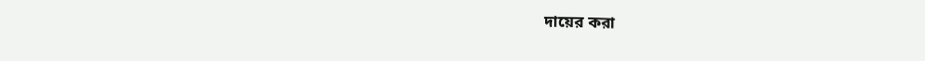দায়ের করা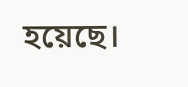হয়েছে।